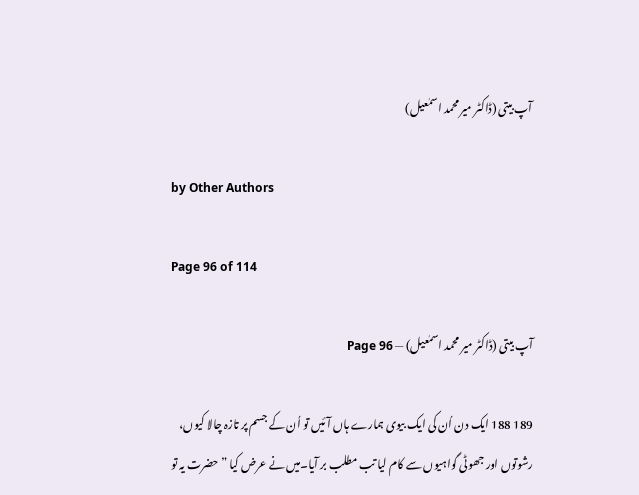آپ بیتی (ڈاکٹر میر محمد اسمٰعیل)

by Other Authors

Page 96 of 114

آپ بیتی (ڈاکٹر میر محمد اسمٰعیل) — Page 96

189 188 ایک دن اُن کی ایک بیوی ہمارے ہاں آئیں تو اُن کے جسم پر تازہ چالا کیوں، رشوتوں اور جھوٹی گواہیوں سے کام لیا تب مطلب بر آیا۔میں نے عرض کیا ”حضرت یہ تو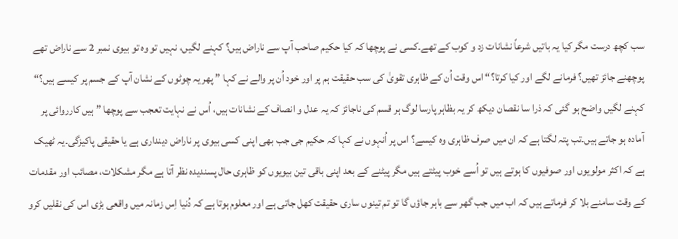سب کچھ درست مگر کیا یہ باتیں شرعاً نشانات زد و کوب کے تھے۔کسی نے پوچھا کہ کیا حکیم صاحب آپ سے ناراض ہیں؟ کہنے لگیں، نہیں تو وہ تو بیوی نمبر 2 سے ناراض تھے پوچھنے جائز تھیں؟ فرمانے لگے اور کیا کرتا؟“ اس وقت اُن کے ظاہری تقویٰ کی سب حقیقت ہم پر اور خود اُن پر والے نے کہا ” پھر یہ چوٹوں کے نشان آپ کے جسم پر کیسے ہیں؟“ کہنے لگیں واضح ہو گئی کہ ذرا سا نقصان دیکھ کر یہ بظاہر پارسا لوگ ہر قسم کی ناجائز کہ یہ عدل و انصاف کے نشانات ہیں، اُس نے نہایت تعجب سے پوچھا ” ہیں کارروائی پر آمادہ ہو جاتے ہیں۔تب پتہ لگتا ہے کہ ان میں صرف ظاہری وہ کیسے؟ اس پر اُنہوں نے کہا کہ حکیم جی جب بھی اپنی کسی بیوی پر ناراض دینداری ہے یا حقیقی پاکیزگی۔یہ ٹھیک ہے کہ اکثر مولویوں اور صوفیوں کا ہوتے ہیں تو اُسے خوب پیٹتے ہیں مگر پیٹنے کے بعد اپنی باقی تین بیویوں کو ظاہری حال پسندیدہ نظر آتا ہے مگر مشکلات، مصائب اور مقدمات کے وقت سامنے بلا کر فرماتے ہیں کہ اب میں جب گھر سے باہر جاؤں گا تو تم تینوں ساری حقیقت کھل جاتی ہے اور معلوم ہوتا ہے کہ دُنیا اِس زمانہ میں واقعی بڑی اس کی نقلیں کرو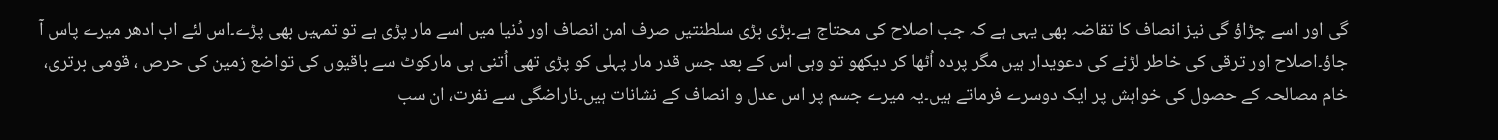گی اور اسے چڑاؤ گی نیز انصاف کا تقاضہ بھی یہی ہے کہ جب اصلاح کی محتاج ہے۔بڑی بڑی سلطنتیں صرف امن انصاف اور دُنیا میں اسے مار پڑی ہے تو تمہیں بھی پڑے۔اس لئے اب ادھر میرے پاس آ جاؤ۔اصلاح اور ترقی کی خاطر لڑنے کی دعویدار ہیں مگر پردہ اُٹھا کر دیکھو تو وہی اس کے بعد جس قدر مار پہلی کو پڑی تھی اُتنی ہی مارکوٹ سے باقیوں کی تواضع زمین کی حرص ، قومی برتری، خام مصالحہ کے حصول کی خواہش پر ایک دوسرے فرماتے ہیں۔یہ میرے جسم پر اس عدل و انصاف کے نشانات ہیں۔ناراضگی سے نفرت، ان سب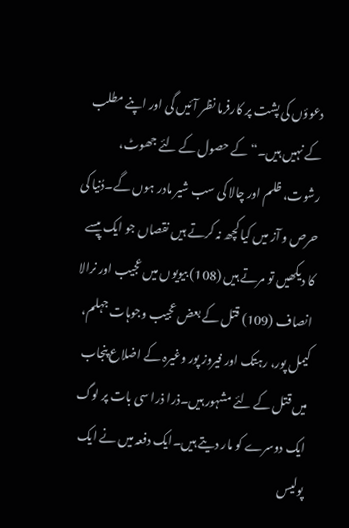دعوؤں کی پشت پر کارفرما نظر آئیں گی اور اپنے مطلب کے نہیں ہیں۔“ کے حصول کے لئے جھوٹ، رشوت، ظلم اور چالا کی سب شیر مادر ہوں گے۔دُنیا کی حرص و آز میں کیا کچھ نہ کرتے ہیں نقصاں جو ایک پیسے کا دیکھیں تو مرتے ہیں (108) بیویوں میں عجیب اور نرالا انصاف (109) قتل کے بعض عجیب وجوہات جہلم، کیمل پور، رہتک اور فیروز پور وغیرہ کے اضلاع پنجاب میں قتل کے لئے مشہور ہیں۔ذرا ذرا سی بات پر لوگ ایک دوسرے کو مار دیتے ہیں۔ایک دفعہ میں نے ایک پولیس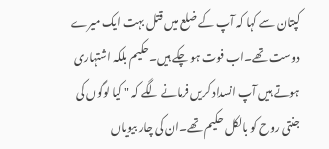کپتان سے کہا کہ آپ کے ضلع میں قتل بہت ایک میرے دوست تھے۔اب فوت ہو چکے ہیں۔حکیم بلکہ اشتہاری ہوتے ہیں آپ انسداد کریں فرمانے لگے کہ " کیا لوگوں کی جنتی روح کو بالکل حکیم تھے۔ان کی چار بیویاں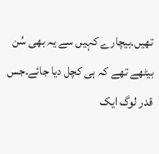تھیں۔بیچارے کہیں سے یہ بھی سُن بیٹھے تھے کہ ہی کچل دیا جائے۔جس قدر لوگ ایک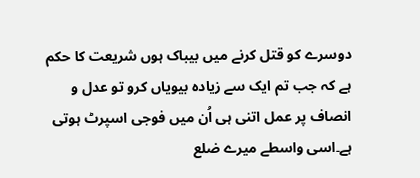دوسرے کو قتل کرنے میں بیباک ہوں شریعت کا حکم ہے کہ جب تم ایک سے زیادہ بیویاں کرو تو عدل و انصاف پر عمل اتنی ہی اُن میں فوجی اسپرٹ ہوتی ہے۔اسی واسطے میرے ضلع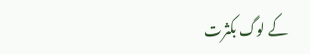کے لوگ بکثرت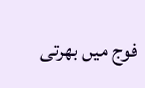فوج میں بھرتی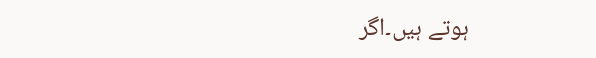ہوتے ہیں۔اگر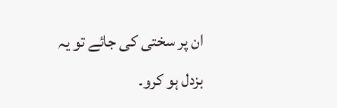ان پر سختی کی جائے تو یہ بزدل ہو کرو۔